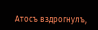Атосъ вздрогнулъ,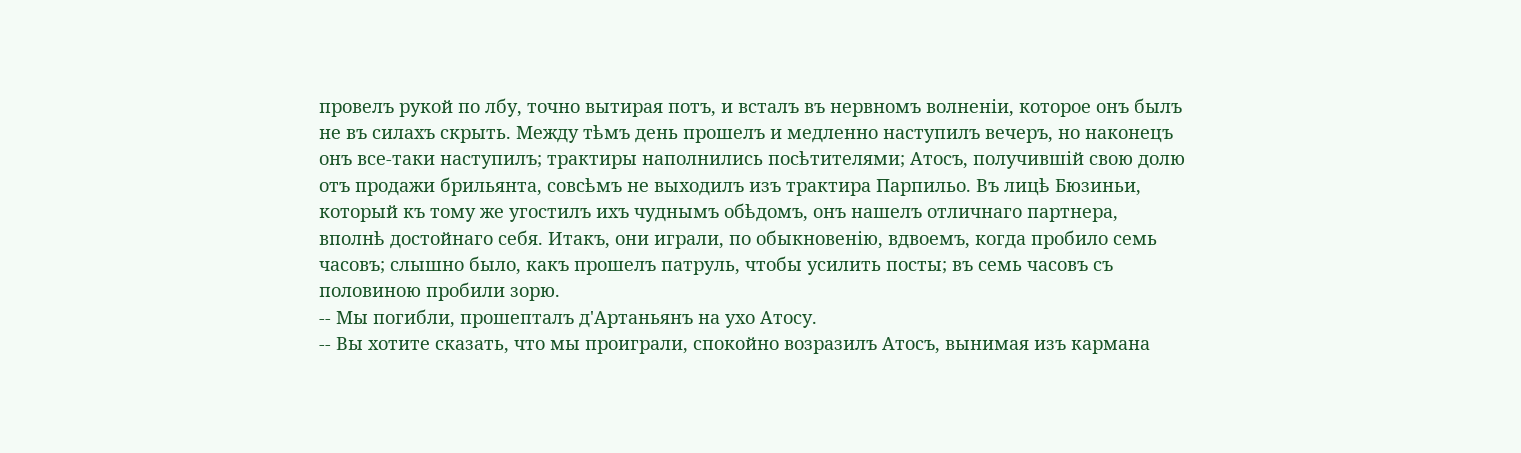провелъ рукой по лбу, точно вытирая потъ, и всталъ въ нервномъ волненіи, которое онъ былъ не въ силахъ скрыть. Между тѣмъ день прошелъ и медленно наступилъ вечеръ, но наконецъ онъ все-таки наступилъ; трактиры наполнились посѣтителями; Атосъ, получившій свою долю отъ продажи брильянта, совсѣмъ не выходилъ изъ трактира Парпильо. Въ лицѣ Бюзиньи, который къ тому же угостилъ ихъ чуднымъ обѣдомъ, онъ нашелъ отличнаго партнера, вполнѣ достойнаго себя. Итакъ, они играли, по обыкновенію, вдвоемъ, когда пробило семь часовъ; слышно было, какъ прошелъ патруль, чтобы усилить посты; въ семь часовъ съ половиною пробили зорю.
-- Мы погибли, прошепталъ д'Артаньянъ на ухо Атосу.
-- Вы хотите сказать, что мы проиграли, спокойно возразилъ Атосъ, вынимая изъ кармана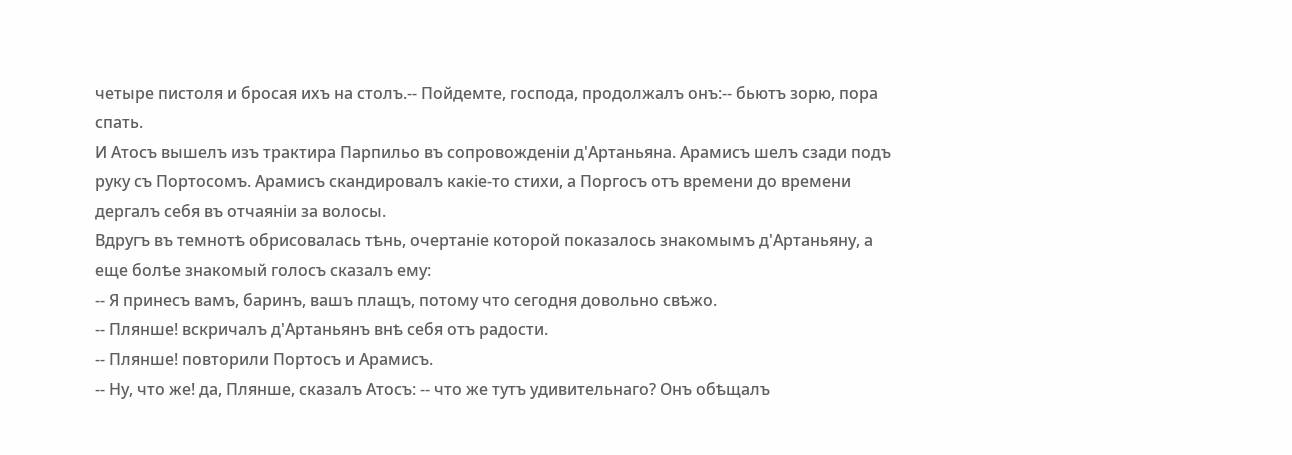четыре пистоля и бросая ихъ на столъ.-- Пойдемте, господа, продолжалъ онъ:-- бьютъ зорю, пора спать.
И Атосъ вышелъ изъ трактира Парпильо въ сопровожденіи д'Артаньяна. Арамисъ шелъ сзади подъ руку съ Портосомъ. Арамисъ скандировалъ какіе-то стихи, а Поргосъ отъ времени до времени дергалъ себя въ отчаяніи за волосы.
Вдругъ въ темнотѣ обрисовалась тѣнь, очертаніе которой показалось знакомымъ д'Артаньяну, а еще болѣе знакомый голосъ сказалъ ему:
-- Я принесъ вамъ, баринъ, вашъ плащъ, потому что сегодня довольно свѣжо.
-- Плянше! вскричалъ д'Артаньянъ внѣ себя отъ радости.
-- Плянше! повторили Портосъ и Арамисъ.
-- Ну, что же! да, Плянше, сказалъ Атосъ: -- что же тутъ удивительнаго? Онъ обѣщалъ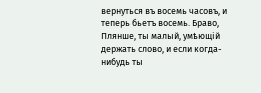вернуться въ восемь часовъ, и теперь бьетъ восемь. Браво, Плянше, ты малый, умѣющій держать слово, и если когда-нибудь ты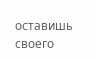оставишь своего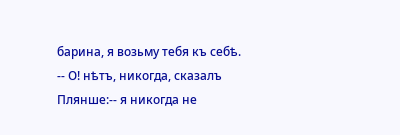барина, я возьму тебя къ себѣ.
-- О! нѣтъ, никогда, сказалъ Плянше:-- я никогда не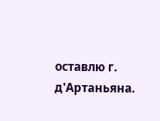оставлю г. д'Артаньяна.